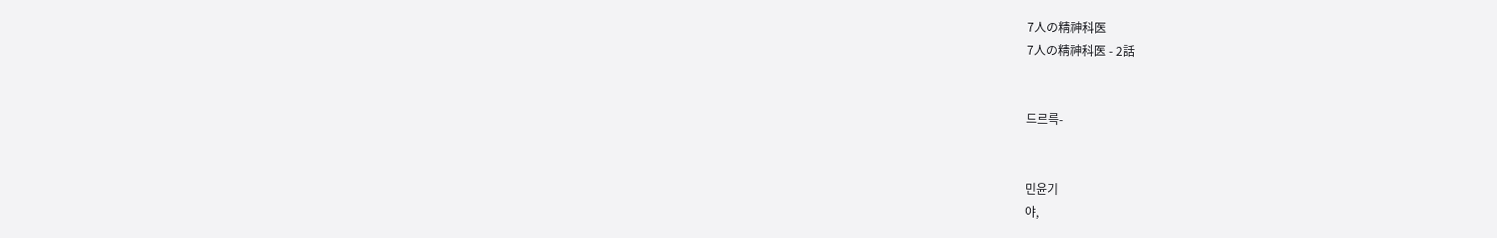7人の精神科医
7人の精神科医 - 2話


드르륵-


민윤기
야,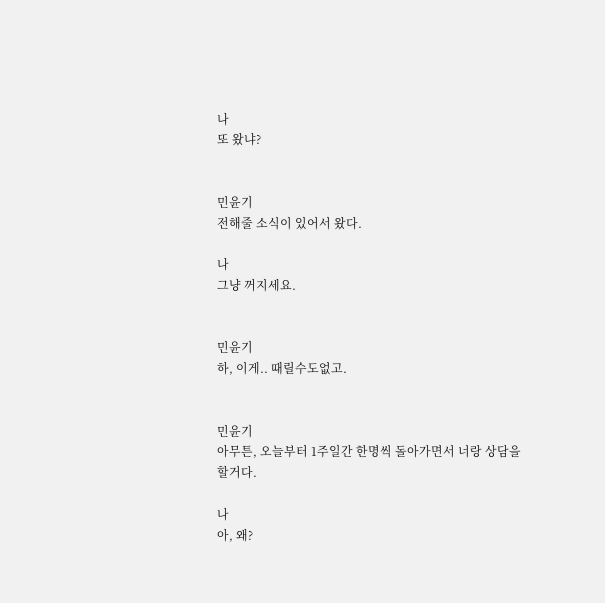나
또 왔냐?


민윤기
전해줄 소식이 있어서 왔다.

나
그냥 꺼지세요.


민윤기
하, 이게.. 때릴수도없고.


민윤기
아무튼, 오늘부터 1주일간 한명씩 돌아가면서 너랑 상담을 할거다.

나
아, 왜?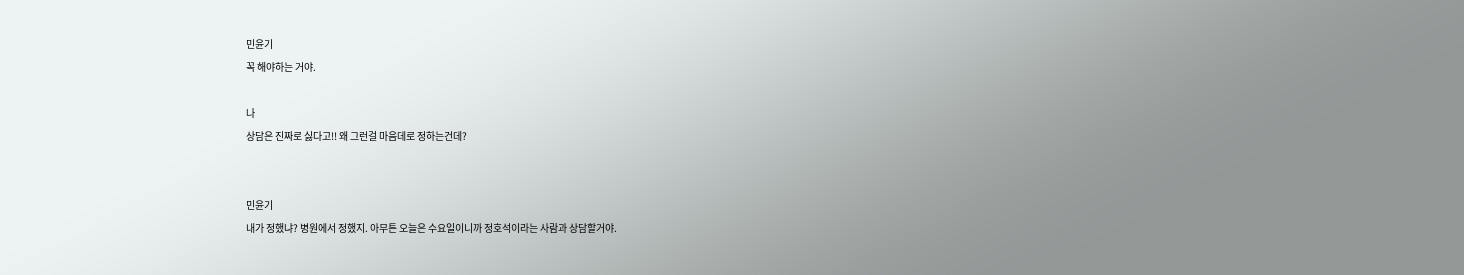민윤기
꼭 해야하는 거야.

나
상담은 진짜로 싫다고!! 왜 그런걸 마음데로 정하는건데?


민윤기
내가 정했냐? 병원에서 정했지. 아무튼 오늘은 수요일이니까 정호석이라는 사람과 상담할거야.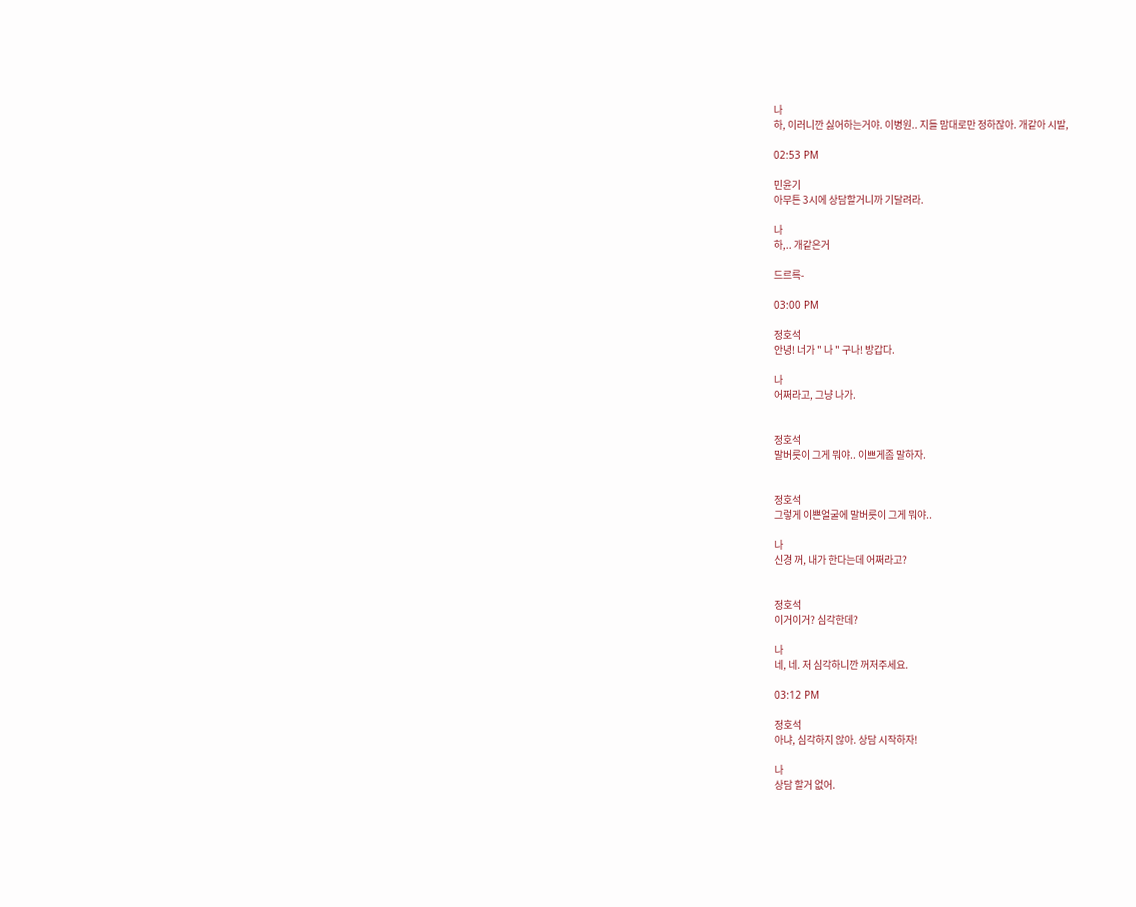나
하, 이러니깐 싫어하는거야. 이병원.. 지들 맘대로만 정하잖아. 개같아 시발,

02:53 PM

민윤기
아무튼 3시에 상담할거니까 기달려라.

나
하,.. 개같은거

드르륵-

03:00 PM

정호석
안녕! 너가 " 나 " 구나! 방갑다.

나
어쩌라고, 그냥 나가.


정호석
말버릇이 그게 뭐야.. 이쁘게좀 말하자.


정호석
그렇게 이쁜얼굴에 말버릇이 그게 뭐야..

나
신경 꺼, 내가 한다는데 어쩌라고?


정호석
이거이거? 심각한데?

나
네, 네. 저 심각하니깐 꺼저주세요.

03:12 PM

정호석
아냐, 심각하지 않아. 상담 시작하자!

나
상담 할거 없어.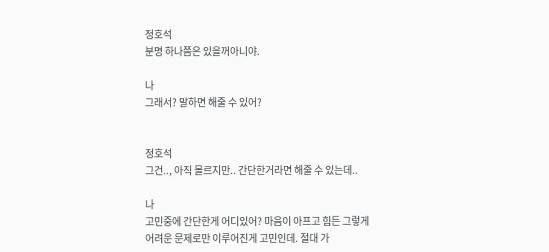정호석
분명 하나쯤은 있을꺼아니야.

나
그래서? 말하면 해줄 수 있어?


정호석
그건.., 아직 몰르지만.. 간단한거라면 해줄 수 있는데..

나
고민중에 간단한게 어디있어? 마음이 아프고 힘든 그렇게 어려운 문제로만 이루어진게 고민인데. 절대 가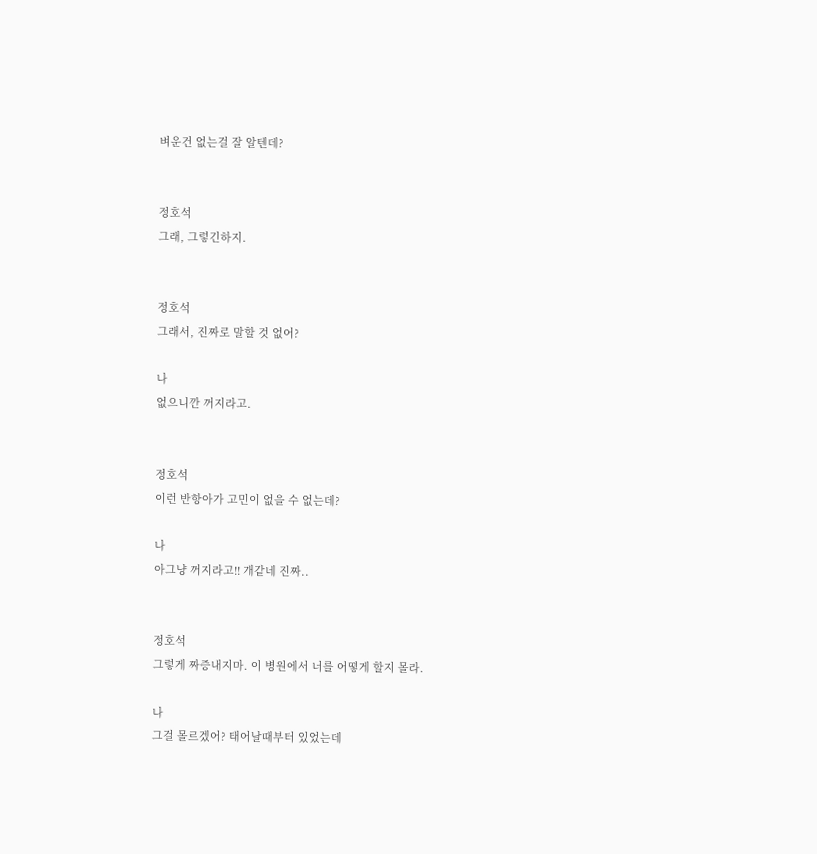벼운건 없는걸 잘 알텐데?


정호석
그래, 그렇긴하지.


정호석
그래서, 진짜로 말할 것 없어?

나
없으니깐 꺼지라고.


정호석
이런 반항아가 고민이 없을 수 없는데?

나
아그냥 꺼지라고!! 개같네 진짜..


정호석
그렇게 짜증내지마. 이 병원에서 너를 어떻게 할지 몰라.

나
그걸 몰르겠어? 태어날때부터 있었는데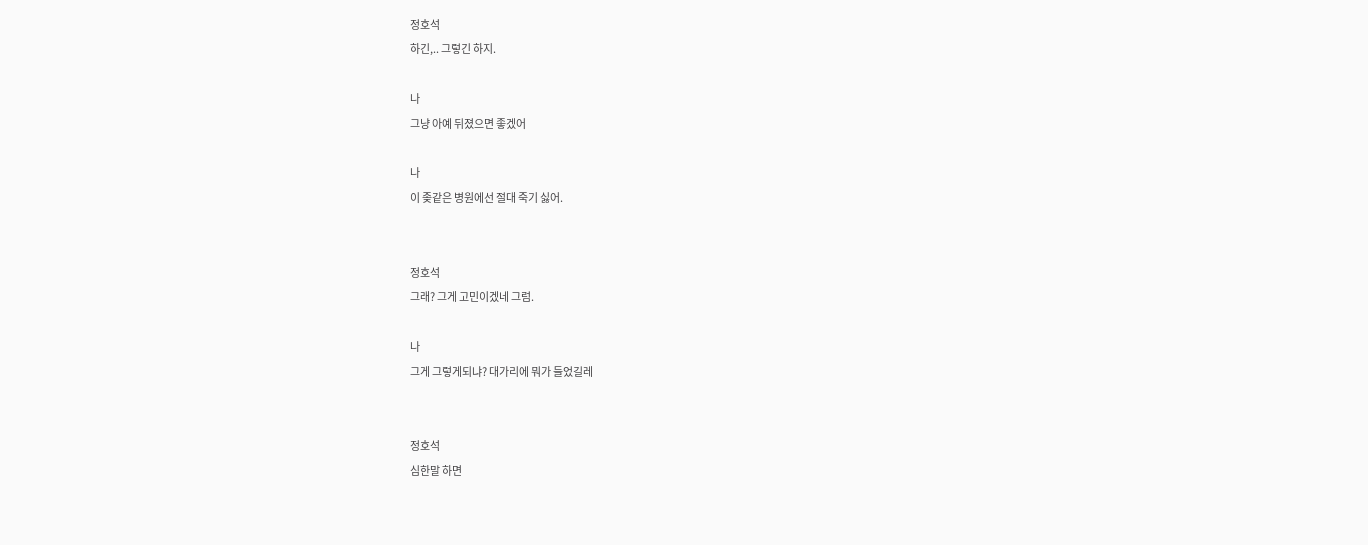정호석
하긴,.. 그렇긴 하지.

나
그냥 아예 뒤졌으면 좋겠어

나
이 좆같은 병원에선 절대 죽기 싫어.


정호석
그래? 그게 고민이겠네 그럼.

나
그게 그렇게되냐? 대가리에 뭐가 들었길레


정호석
심한말 하면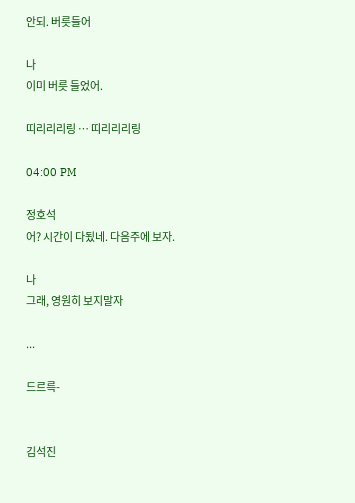안되. 버릇들어

나
이미 버릇 들었어.

띠리리리링 … 띠리리리링

04:00 PM

정호석
어? 시간이 다됬네. 다음주에 보자.

나
그래, 영원히 보지말자

...

드르륵-


김석진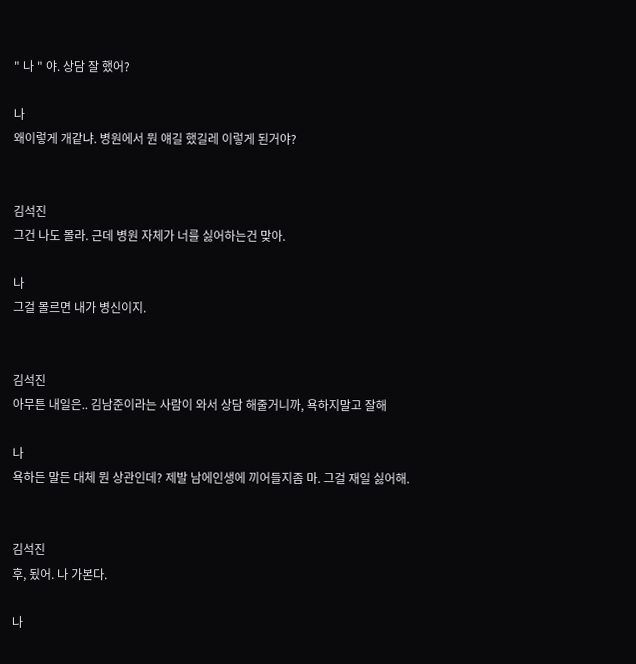" 나 " 야. 상담 잘 했어?

나
왜이렇게 개같냐. 병원에서 뭔 얘길 했길레 이렇게 된거야?


김석진
그건 나도 몰라. 근데 병원 자체가 너를 싫어하는건 맞아.

나
그걸 몰르면 내가 병신이지.


김석진
아무튼 내일은.. 김남준이라는 사람이 와서 상담 해줄거니까, 욕하지말고 잘해

나
욕하든 말든 대체 뭔 상관인데? 제발 남에인생에 끼어들지좀 마. 그걸 재일 싫어해.


김석진
후, 됬어. 나 가본다.

나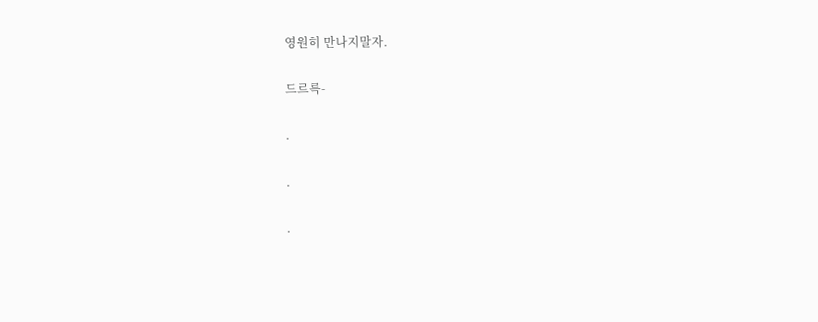영원히 만나지말자.

드르륵-

.

.

.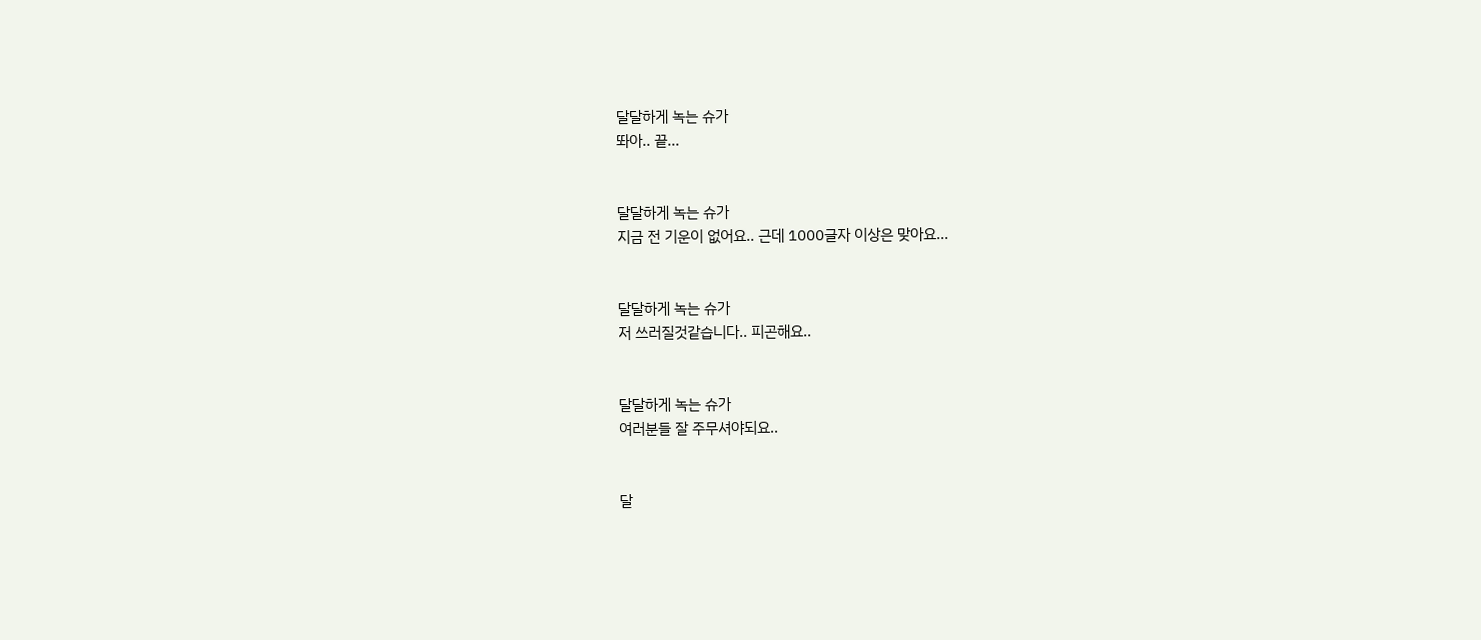달달하게 녹는 슈가
똬아.. 끝...


달달하게 녹는 슈가
지금 전 기운이 없어요.. 근데 1000글자 이상은 맞아요...


달달하게 녹는 슈가
저 쓰러질것같습니다.. 피곤해요..


달달하게 녹는 슈가
여러분들 잘 주무셔야되요..


달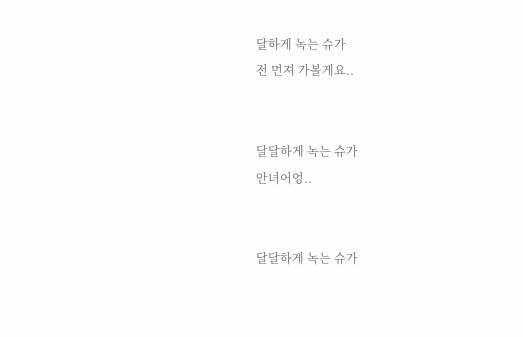달하게 녹는 슈가
전 먼져 가볼게요..


달달하게 녹는 슈가
안녀어엉..


달달하게 녹는 슈가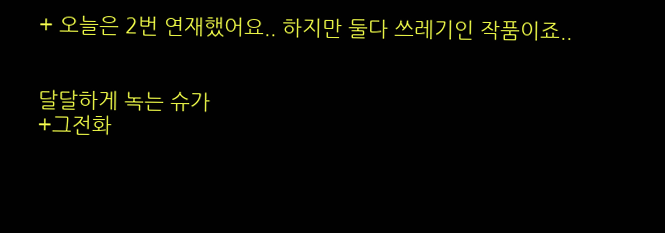+ 오늘은 2번 연재했어요.. 하지만 둘다 쓰레기인 작품이죠..


달달하게 녹는 슈가
+그전화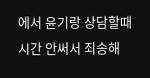에서 윤기랑 상담할때 시간 안써서 죄송해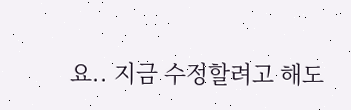요.. 지금 수정할려고 해도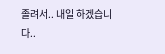졸려서.. 내일 하겠습니다..